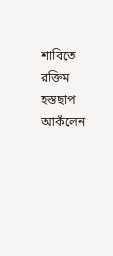শাবিতে রক্তিম হস্তছাপ আকঁলেন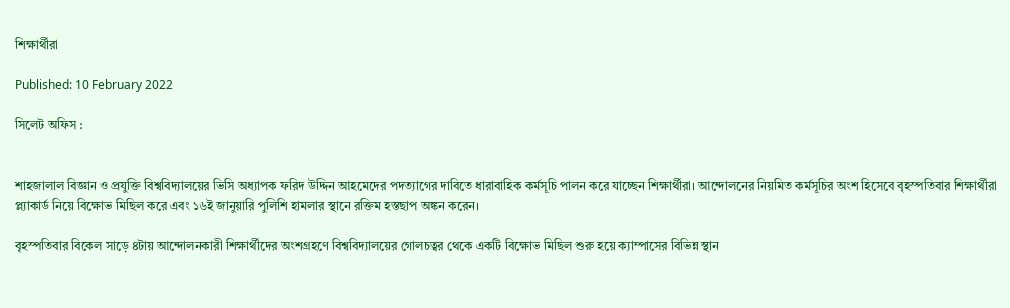শিক্ষার্থীরা

Published: 10 February 2022

সিলেট অফিস :


শাহজালাল বিজ্ঞান ও প্রযুক্তি বিশ্ববিদ্যালয়ের ভিসি অধ্যাপক ফরিদ উদ্দিন আহমেদের পদত্যাগের দাবিতে ধারাবাহিক কর্মসূচি পালন করে যাচ্ছেন শিক্ষার্থীরা। আন্দোলনের নিয়মিত কর্মসূচির অংশ হিসেবে বৃহস্পতিবার শিক্ষার্থীরা প্ল্যাকার্ড নিয়ে বিক্ষোভ মিছিল করে এবং ১৬ই জানুয়ারি পুলিশি হামলার স্থানে রক্তিম হস্তছাপ অঙ্কন করেন।

বৃহস্পতিবার বিকেল সাড়ে ৪টায় আন্দোলনকারী শিক্ষার্থীদের অংশগ্রহণে বিশ্ববিদ্যালয়ের গোলচত্বর থেকে একটি বিক্ষোভ মিছিল শুরু হয়ে ক্যাম্পাসের বিভিন্ন স্থান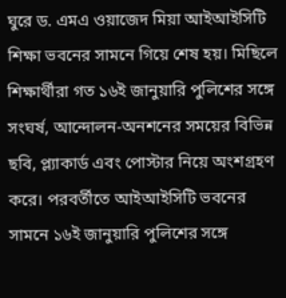ঘুরে ড. এমএ ওয়াজেদ মিয়া আইআইসিটি শিক্ষা ভবনের সামনে গিয়ে শেষ হয়। মিছিলে শিক্ষার্থীরা গত ১৬ই জানুয়ারি পুলিশের সঙ্গে সংঘর্ষ, আন্দোলন-অনশনের সময়ের বিভিন্ন ছবি, প্ল্যাকার্ড এবং পোস্টার নিয়ে অংশগ্রহণ করে। পরবর্তীতে আইআইসিটি ভবনের সামনে ১৬ই জানুয়ারি পুলিশের সঙ্গে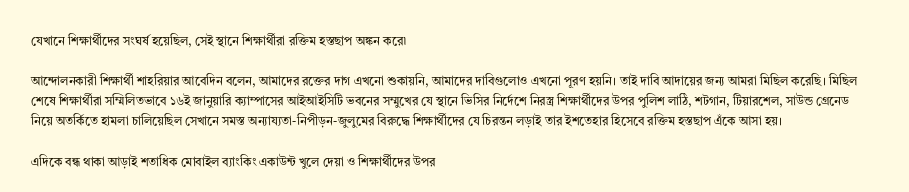যেখানে শিক্ষার্থীদের সংঘর্ষ হয়েছিল, সেই স্থানে শিক্ষার্থীরা রক্তিম হস্তছাপ অঙ্কন করে৷

আন্দোলনকারী শিক্ষার্থী শাহরিয়ার আবেদিন বলেন, আমাদের রক্তের দাগ এখনো শুকায়নি, আমাদের দাবিগুলোও এখনো পূরণ হয়নি। তাই দাবি আদায়ের জন্য আমরা মিছিল করেছি। মিছিল শেষে শিক্ষার্থীরা সম্মিলিতভাবে ১৬ই জানুয়ারি ক্যাম্পাসের আইআইসিটি ভবনের সম্মুখের যে স্থানে ভিসির নির্দেশে নিরস্ত্র শিক্ষার্থীদের উপর পুলিশ লাঠি, শটগান, টিয়ারশেল, সাউন্ড গ্রেনেড নিয়ে অতর্কিতে হামলা চালিয়েছিল সেখানে সমস্ত অন্যায্যতা-নিপীড়ন-জুলুমের বিরুদ্ধে শিক্ষার্থীদের যে চিরন্তন লড়াই তার ইশতেহার হিসেবে রক্তিম হস্তছাপ এঁকে আসা হয়।

এদিকে বন্ধ থাকা আড়াই শতাধিক মোবাইল ব্যাংকিং একাউন্ট খুলে দেয়া ও শিক্ষার্থীদের উপর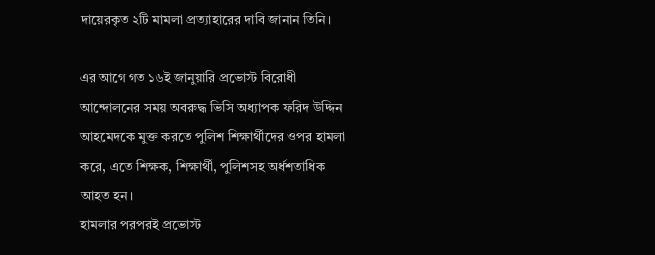দায়েরকৃত ২টি মামলা প্রত্যাহারের দাবি জানান তিনি।

এর আগে গত ১৬ই জানুয়ারি প্রভোস্ট বিরোধী আন্দোলনের সময় অবরুদ্ধ ভিসি অধ্যাপক ফরিদ উদ্দিন আহমেদকে মুক্ত করতে পুলিশ শিক্ষার্থীদের ওপর হামলা করে, এতে শিক্ষক, শিক্ষার্থী, পুলিশসহ অর্ধশতাধিক আহত হন।
হামলার পরপরই প্রভোস্ট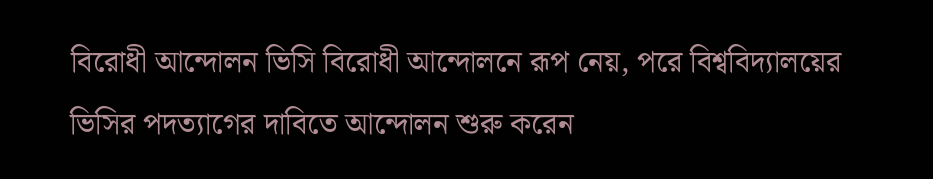বিরোধী আন্দোলন ভিসি বিরোধী আন্দোলনে রূপ নেয়, পরে বিশ্ববিদ্যালয়ের ভিসির পদত্যাগের দাবিতে আন্দোলন শুরু করেন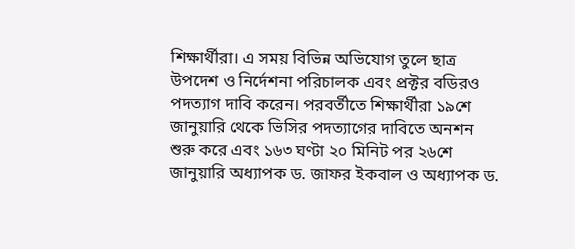শিক্ষার্থীরা। এ সময় বিভিন্ন অভিযোগ তুলে ছাত্র উপদেশ ও নির্দেশনা পরিচালক এবং প্রক্টর বডিরও পদত্যাগ দাবি করেন। পরবর্তীতে শিক্ষার্থীরা ১৯শে জানুয়ারি থেকে ভিসির পদত্যাগের দাবিতে অনশন শুরু করে এবং ১৬৩ ঘণ্টা ২০ মিনিট পর ২৬শে জানুয়ারি অধ্যাপক ড. জাফর ইকবাল ও অধ্যাপক ড.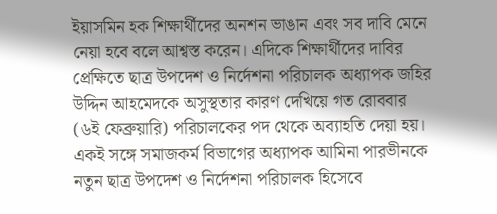ইয়াসমিন হক শিক্ষার্থীদের অনশন ভাঙান এবং সব দাবি মেনে নেয়া হবে বলে আশ্বস্ত করেন। এদিকে শিক্ষার্থীদের দাবির প্রেক্ষিতে ছাত্র উপদেশ ও নির্দেশনা পরিচালক অধ্যাপক জহির উদ্দিন আহমেদকে অসুস্থতার কারণ দেখিয়ে গত রোববার (৬ই ফেব্রুয়ারি) পরিচালকের পদ থেকে অব্যাহতি দেয়া হয়। একই সঙ্গে সমাজকর্ম বিভাগের অধ্যাপক আমিনা পারভীনকে নতুন ছাত্র উপদেশ ও নির্দেশনা পরিচালক হিসেবে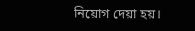নিয়োগ দেয়া হয়।